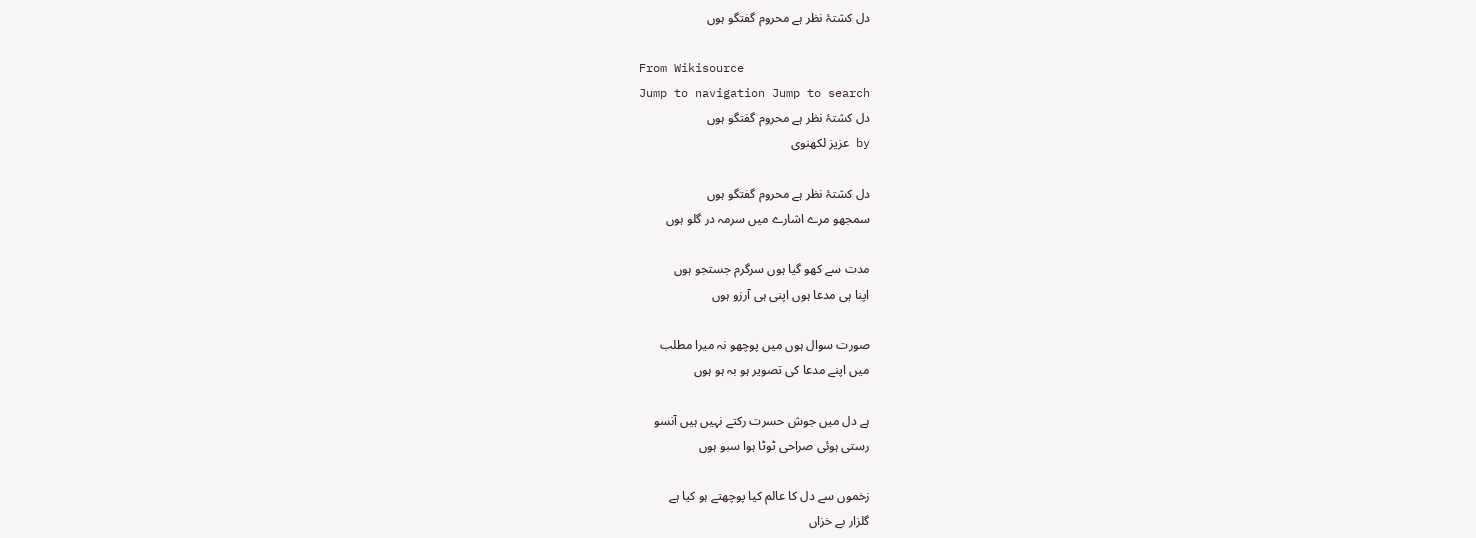دل کشتۂ نظر ہے محروم گفتگو ہوں

From Wikisource
Jump to navigation Jump to search
دل کشتۂ نظر ہے محروم گفتگو ہوں
by عزیز لکھنوی

دل کشتۂ نظر ہے محروم گفتگو ہوں
سمجھو مرے اشارے میں سرمہ در گلو ہوں

مدت سے کھو گیا ہوں سرگرم جستجو ہوں
اپنا ہی مدعا ہوں اپنی ہی آرزو ہوں

صورت سوال ہوں میں پوچھو نہ میرا مطلب
میں اپنے مدعا کی تصویر ہو بہ ہو ہوں

ہے دل میں جوش حسرت رکتے نہیں ہیں آنسو
رستی ہوئی صراحی ٹوٹا ہوا سبو ہوں

زخموں سے دل کا عالم کیا پوچھتے ہو کیا ہے
گلزار بے خزاں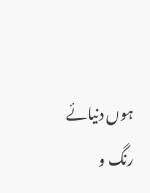ہوں دنیائے رنگ و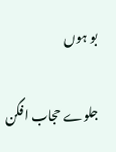بو ہوں

جلوے حجاب افگن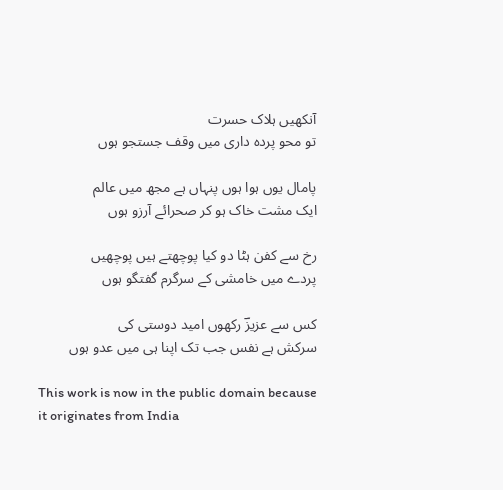آنکھیں ہلاک حسرت
تو محو پردہ داری میں وقف جستجو ہوں

پامال یوں ہوا ہوں پنہاں ہے مجھ میں عالم
ایک مشت خاک ہو کر صحرائے آرزو ہوں

رخ سے کفن ہٹا دو کیا پوچھتے ہیں پوچھیں
پردے میں خامشی کے سرگرم گفتگو ہوں

کس سے عزیزؔ رکھوں امید دوستی کی
سرکش ہے نفس جب تک اپنا ہی میں عدو ہوں

This work is now in the public domain because it originates from India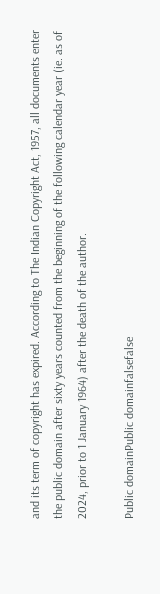and its term of copyright has expired. According to The Indian Copyright Act, 1957, all documents enter the public domain after sixty years counted from the beginning of the following calendar year (ie. as of 2024, prior to 1 January 1964) after the death of the author.

Public domainPublic domainfalsefalse